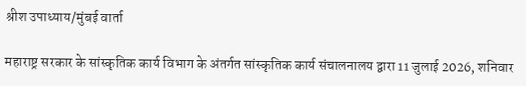श्रीश उपाध्याय/मुंबई वार्ता

महाराष्ट्र सरकार के सांस्कृतिक कार्य विभाग के अंतर्गत सांस्कृतिक कार्य संचालनालय द्वारा 11 जुलाई 2026, शनिवार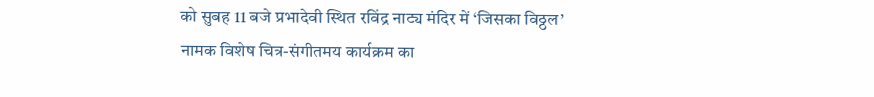को सुबह 11 बजे प्रभादेवी स्थित रविंद्र नाट्य मंदिर में ‘जिसका विठ्ठल’ नामक विशेष चित्र-संगीतमय कार्यक्रम का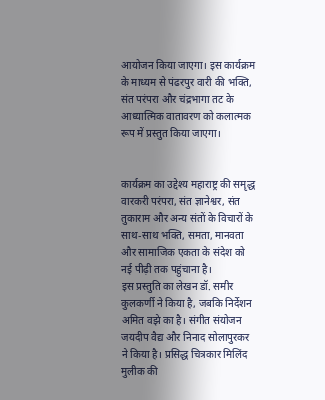आयोजन किया जाएगा। इस कार्यक्रम के माध्यम से पंढरपुर वारी की भक्ति, संत परंपरा और चंद्रभागा तट के आध्यात्मिक वातावरण को कलात्मक रूप में प्रस्तुत किया जाएगा।


कार्यक्रम का उद्देश्य महाराष्ट्र की समृद्ध वारकरी परंपरा, संत ज्ञानेश्वर, संत तुकाराम और अन्य संतों के विचारों के साथ-साथ भक्ति, समता, मानवता और सामाजिक एकता के संदेश को नई पीढ़ी तक पहुंचाना है।
इस प्रस्तुति का लेखन डॉ. समीर कुलकर्णी ने किया है, जबकि निर्देशन अमित वझे का है। संगीत संयोजन जयदीप वैद्य और निनाद सोलापुरकर ने किया है। प्रसिद्ध चित्रकार मिलिंद मुलीक की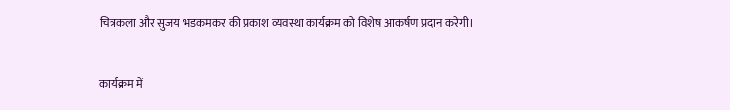चित्रकला और सुजय भडकमकर की प्रकाश व्यवस्था कार्यक्रम को विशेष आकर्षण प्रदान करेगी।


कार्यक्रम में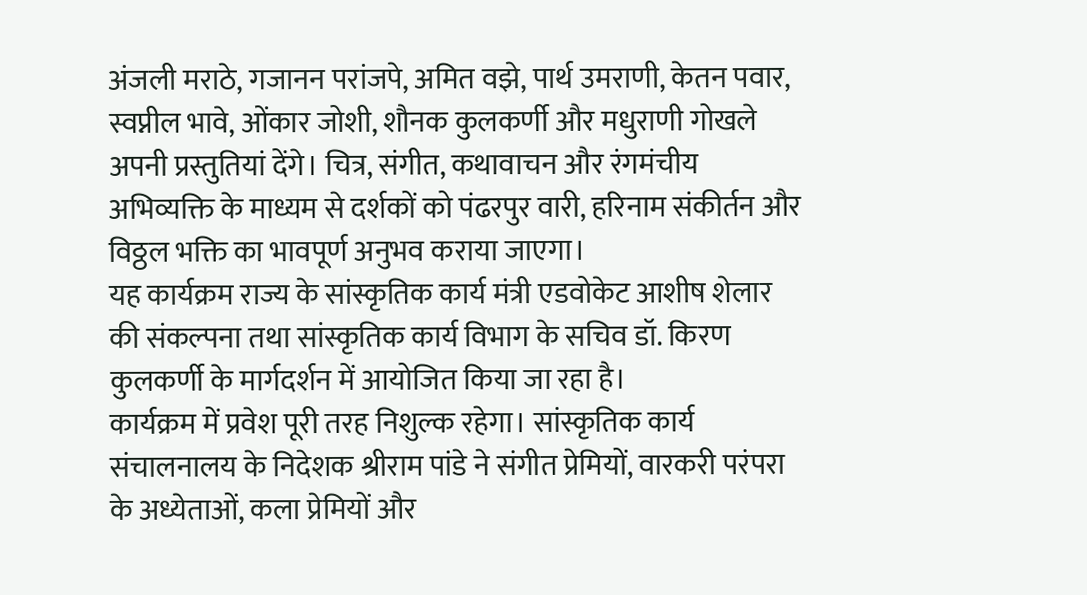अंजली मराठे, गजानन परांजपे, अमित वझे, पार्थ उमराणी, केतन पवार, स्वप्नील भावे, ओंकार जोशी, शौनक कुलकर्णी और मधुराणी गोखले अपनी प्रस्तुतियां देंगे। चित्र, संगीत, कथावाचन और रंगमंचीय अभिव्यक्ति के माध्यम से दर्शकों को पंढरपुर वारी, हरिनाम संकीर्तन और विठ्ठल भक्ति का भावपूर्ण अनुभव कराया जाएगा।
यह कार्यक्रम राज्य के सांस्कृतिक कार्य मंत्री एडवोकेट आशीष शेलार की संकल्पना तथा सांस्कृतिक कार्य विभाग के सचिव डॉ. किरण कुलकर्णी के मार्गदर्शन में आयोजित किया जा रहा है।
कार्यक्रम में प्रवेश पूरी तरह निशुल्क रहेगा। सांस्कृतिक कार्य संचालनालय के निदेशक श्रीराम पांडे ने संगीत प्रेमियों, वारकरी परंपरा के अध्येताओं, कला प्रेमियों और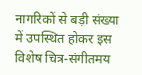नागरिकों से बड़ी संख्या में उपस्थित होकर इस विशेष चित्र-संगीतमय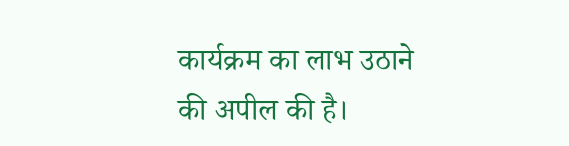कार्यक्रम का लाभ उठाने की अपील की है।